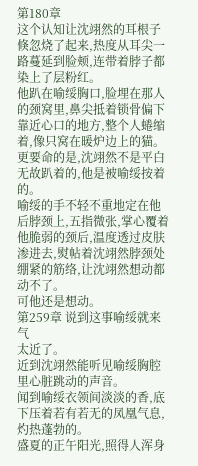第180章
这个认知让沈翊然的耳根子倏忽烧了起来,热度从耳尖一路蔓延到脸颊,连带着脖子都染上了层粉红。
他趴在喻绥胸口,脸埋在那人的颈窝里,鼻尖抵着锁骨偏下靠近心口的地方,整个人蜷缩着,像只窝在暖炉边上的猫。
更要命的是,沈翊然不是平白无故趴着的,他是被喻绥按着的。
喻绥的手不轻不重地定在他后脖颈上,五指微张,掌心覆着他脆弱的颈后,温度透过皮肤渗进去,熨帖着沈翊然脖颈处绷紧的筋络,让沈翊然想动都动不了。
可他还是想动。
第259章 说到这事喻绥就来气
太近了。
近到沈翊然能听见喻绥胸腔里心脏跳动的声音。
闻到喻绥衣领间淡淡的香,底下压着若有若无的凤凰气息,灼热蓬勃的。
盛夏的正午阳光,照得人浑身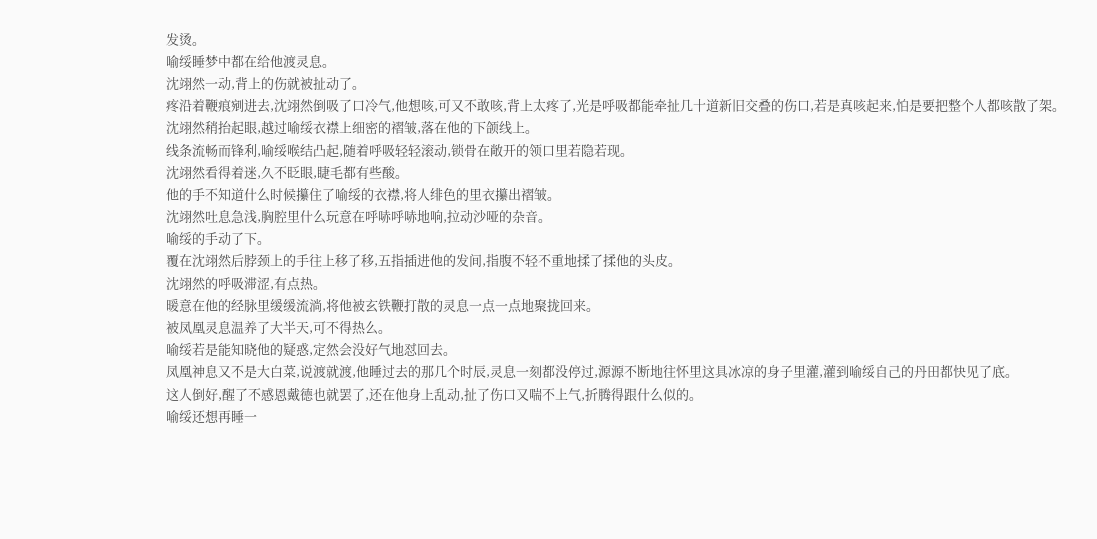发烫。
喻绥睡梦中都在给他渡灵息。
沈翊然一动,背上的伤就被扯动了。
疼沿着鞭痕剜进去,沈翊然倒吸了口冷气,他想咳,可又不敢咳,背上太疼了,光是呼吸都能牵扯几十道新旧交叠的伤口,若是真咳起来,怕是要把整个人都咳散了架。
沈翊然稍抬起眼,越过喻绥衣襟上细密的褶皱,落在他的下颌线上。
线条流畅而锋利,喻绥喉结凸起,随着呼吸轻轻滚动,锁骨在敞开的领口里若隐若现。
沈翊然看得着迷,久不眨眼,睫毛都有些酸。
他的手不知道什么时候攥住了喻绥的衣襟,将人绯色的里衣攥出褶皱。
沈翊然吐息急浅,胸腔里什么玩意在呼哧呼哧地响,拉动沙哑的杂音。
喻绥的手动了下。
覆在沈翊然后脖颈上的手往上移了移,五指插进他的发间,指腹不轻不重地揉了揉他的头皮。
沈翊然的呼吸滞涩,有点热。
暖意在他的经脉里缓缓流淌,将他被玄铁鞭打散的灵息一点一点地聚拢回来。
被凤凰灵息温养了大半天,可不得热么。
喻绥若是能知晓他的疑惑,定然会没好气地怼回去。
凤凰神息又不是大白菜,说渡就渡,他睡过去的那几个时辰,灵息一刻都没停过,源源不断地往怀里这具冰凉的身子里灌,灌到喻绥自己的丹田都快见了底。
这人倒好,醒了不感恩戴德也就罢了,还在他身上乱动,扯了伤口又喘不上气,折腾得跟什么似的。
喻绥还想再睡一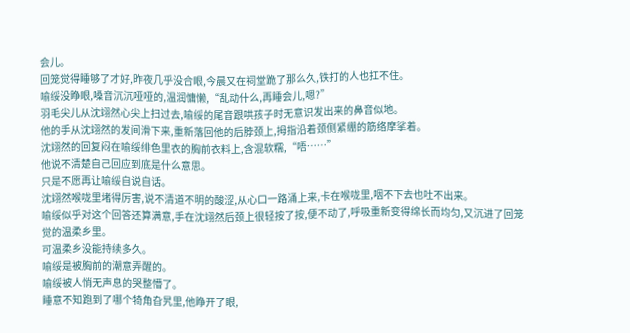会儿。
回笼觉得睡够了才好,昨夜几乎没合眼,今晨又在祠堂跪了那么久,铁打的人也扛不住。
喻绥没睁眼,嗓音沉沉哑哑的,温润慵懒,“乱动什么,再睡会儿,嗯?”
羽毛尖儿从沈翊然心尖上扫过去,喻绥的尾音跟哄孩子时无意识发出来的鼻音似地。
他的手从沈翊然的发间滑下来,重新落回他的后脖颈上,拇指沿着颈侧紧绷的筋络摩挲着。
沈翊然的回复闷在喻绥绯色里衣的胸前衣料上,含混软糯,“唔……”
他说不清楚自己回应到底是什么意思。
只是不愿再让喻绥自说自话。
沈翊然喉咙里堵得厉害,说不清道不明的酸涩,从心口一路涌上来,卡在喉咙里,咽不下去也吐不出来。
喻绥似乎对这个回答还算满意,手在沈翊然后颈上很轻按了按,便不动了,呼吸重新变得绵长而均匀,又沉进了回笼觉的温柔乡里。
可温柔乡没能持续多久。
喻绥是被胸前的潮意弄醒的。
喻绥被人悄无声息的哭整懵了。
睡意不知跑到了哪个犄角旮旯里,他睁开了眼,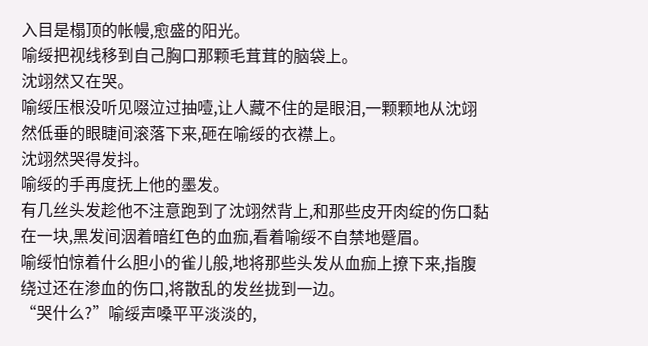入目是榻顶的帐幔,愈盛的阳光。
喻绥把视线移到自己胸口那颗毛茸茸的脑袋上。
沈翊然又在哭。
喻绥压根没听见啜泣过抽噎,让人藏不住的是眼泪,一颗颗地从沈翊然低垂的眼睫间滚落下来,砸在喻绥的衣襟上。
沈翊然哭得发抖。
喻绥的手再度抚上他的墨发。
有几丝头发趁他不注意跑到了沈翊然背上,和那些皮开肉绽的伤口黏在一块,黑发间洇着暗红色的血痂,看着喻绥不自禁地蹙眉。
喻绥怕惊着什么胆小的雀儿般,地将那些头发从血痂上撩下来,指腹绕过还在渗血的伤口,将散乱的发丝拢到一边。
“哭什么?”喻绥声嗓平平淡淡的,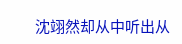沈翊然却从中听出从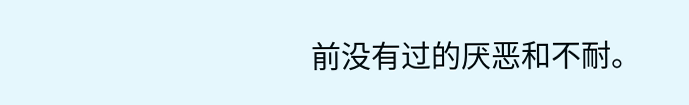前没有过的厌恶和不耐。